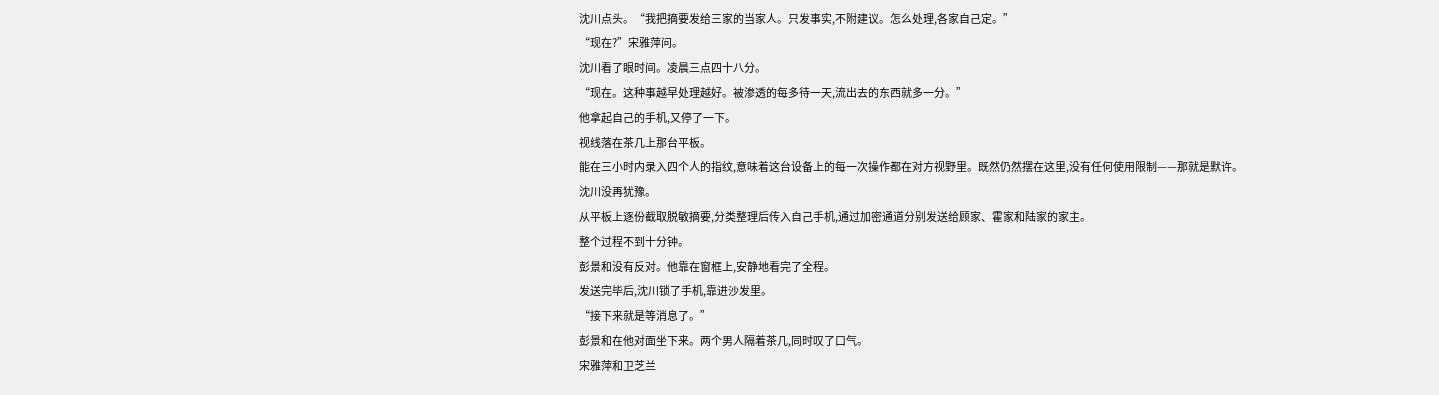沈川点头。“我把摘要发给三家的当家人。只发事实,不附建议。怎么处理,各家自己定。”
“现在?”宋雅萍问。
沈川看了眼时间。凌晨三点四十八分。
“现在。这种事越早处理越好。被渗透的每多待一天,流出去的东西就多一分。”
他拿起自己的手机,又停了一下。
视线落在茶几上那台平板。
能在三小时内录入四个人的指纹,意味着这台设备上的每一次操作都在对方视野里。既然仍然摆在这里,没有任何使用限制——那就是默许。
沈川没再犹豫。
从平板上逐份截取脱敏摘要,分类整理后传入自己手机,通过加密通道分别发送给顾家、霍家和陆家的家主。
整个过程不到十分钟。
彭景和没有反对。他靠在窗框上,安静地看完了全程。
发送完毕后,沈川锁了手机,靠进沙发里。
“接下来就是等消息了。”
彭景和在他对面坐下来。两个男人隔着茶几,同时叹了口气。
宋雅萍和卫芝兰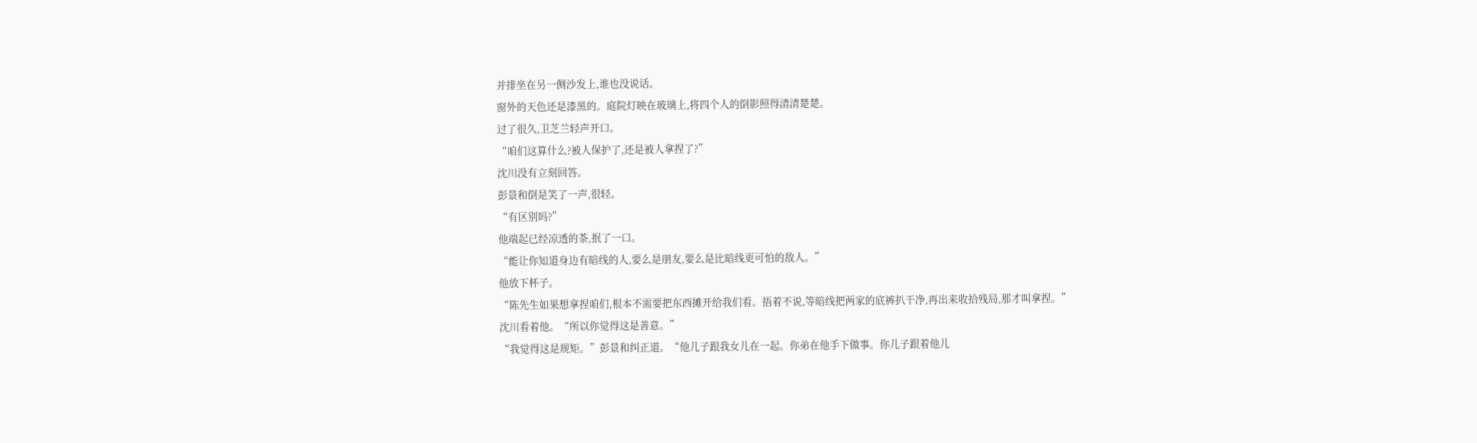并排坐在另一侧沙发上,谁也没说话。
窗外的天色还是漆黑的。庭院灯映在玻璃上,将四个人的倒影照得清清楚楚。
过了很久,卫芝兰轻声开口。
“咱们这算什么?被人保护了,还是被人拿捏了?”
沈川没有立刻回答。
彭景和倒是笑了一声,很轻。
“有区别吗?”
他端起已经凉透的茶,抿了一口。
“能让你知道身边有暗线的人,要么是朋友,要么是比暗线更可怕的敌人。”
他放下杯子。
“陈先生如果想拿捏咱们,根本不需要把东西摊开给我们看。捂着不说,等暗线把两家的底裤扒干净,再出来收拾残局,那才叫拿捏。”
沈川看着他。“所以你觉得这是善意。”
“我觉得这是规矩。”彭景和纠正道。“他儿子跟我女儿在一起。你弟在他手下做事。你儿子跟着他儿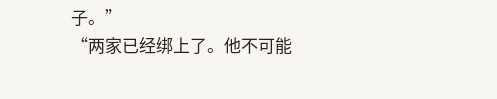子。”
“两家已经绑上了。他不可能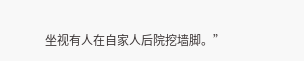坐视有人在自家人后院挖墙脚。”